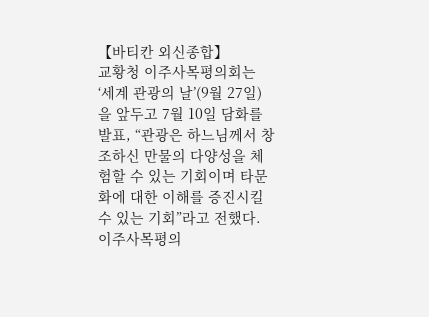【바티칸 외신종합】
교황청 이주사목평의회는 ‘세계 관광의 날’(9월 27일)을 앞두고 7월 10일 담화를 발표, “관광은 하느님께서 창조하신 만물의 다양성을 체험할 수 있는 기회이며 타문화에 대한 이해를 증진시킬 수 있는 기회”라고 전했다.
이주사목평의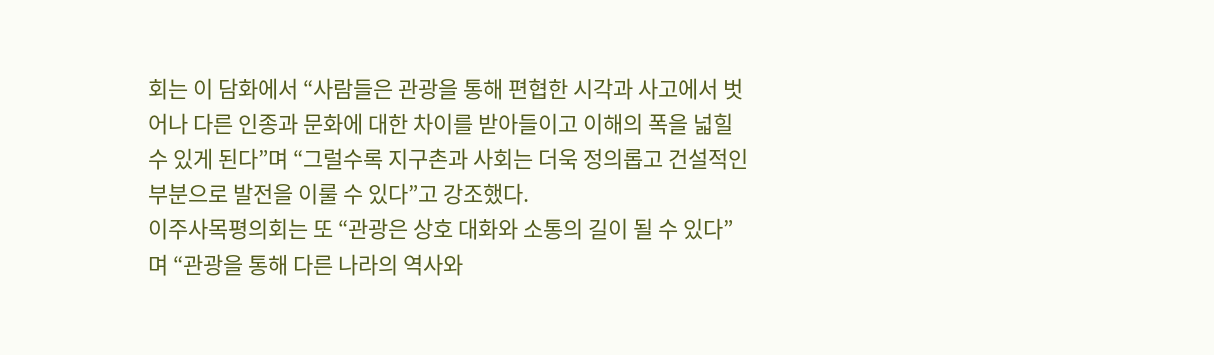회는 이 담화에서 “사람들은 관광을 통해 편협한 시각과 사고에서 벗어나 다른 인종과 문화에 대한 차이를 받아들이고 이해의 폭을 넓힐 수 있게 된다”며 “그럴수록 지구촌과 사회는 더욱 정의롭고 건설적인 부분으로 발전을 이룰 수 있다”고 강조했다.
이주사목평의회는 또 “관광은 상호 대화와 소통의 길이 될 수 있다”며 “관광을 통해 다른 나라의 역사와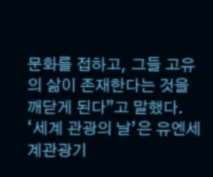문화를 접하고, 그들 고유의 삶이 존재한다는 것을 깨닫게 된다”고 말했다.
‘세계 관광의 날’은 유엔세계관광기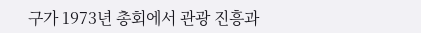구가 1973년 총회에서 관광 진흥과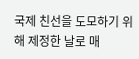국제 친선을 도모하기 위해 제정한 날로 매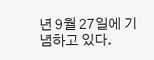년 9월 27일에 기념하고 있다.